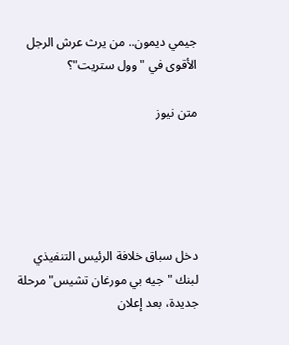جيمي ديمون.. من يرث عرش الرجل الأقوى في "وول ستريت"؟

متن نيوز





دخل سباق خلافة الرئيس التنفيذي لبنك "جيه بي مورغان تشيس" مرحلة جديدة، بعد إعلان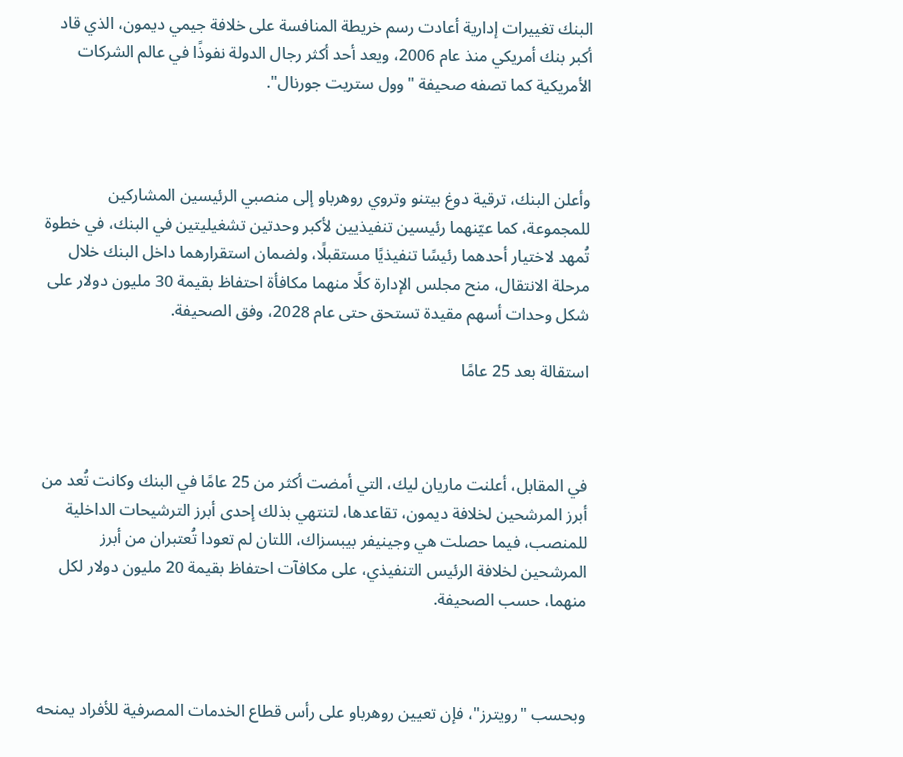البنك تغييرات إدارية أعادت رسم خريطة المنافسة على خلافة جيمي ديمون، الذي قاد أكبر بنك أمريكي منذ عام 2006، ويعد أحد أكثر رجال الدولة نفوذًا في عالم الشركات الأمريكية كما تصفه صحيفة "وول ستريت جورنال".



وأعلن البنك، ترقية دوغ بيتنو وتروي روهرباو إلى منصبي الرئيسين المشاركين للمجموعة، كما عيّنهما رئيسين تنفيذيين لأكبر وحدتين تشغيليتين في البنك، في خطوة تُمهد لاختيار أحدهما رئيسًا تنفيذيًا مستقبلًا، ولضمان استقرارهما داخل البنك خلال مرحلة الانتقال، منح مجلس الإدارة كلًا منهما مكافأة احتفاظ بقيمة 30 مليون دولار على شكل وحدات أسهم مقيدة تستحق حتى عام 2028، وفق الصحيفة.

استقالة بعد 25 عامًا



في المقابل، أعلنت ماريان ليك، التي أمضت أكثر من 25 عامًا في البنك وكانت تُعد من أبرز المرشحين لخلافة ديمون، تقاعدها، لتنتهي بذلك إحدى أبرز الترشيحات الداخلية للمنصب، فيما حصلت هي وجينيفر بيبسزاك، اللتان لم تعودا تُعتبران من أبرز المرشحين لخلافة الرئيس التنفيذي، على مكافآت احتفاظ بقيمة 20 مليون دولار لكل منهما، حسب الصحيفة.



وبحسب "رويترز"، فإن تعيين روهرباو على رأس قطاع الخدمات المصرفية للأفراد يمنحه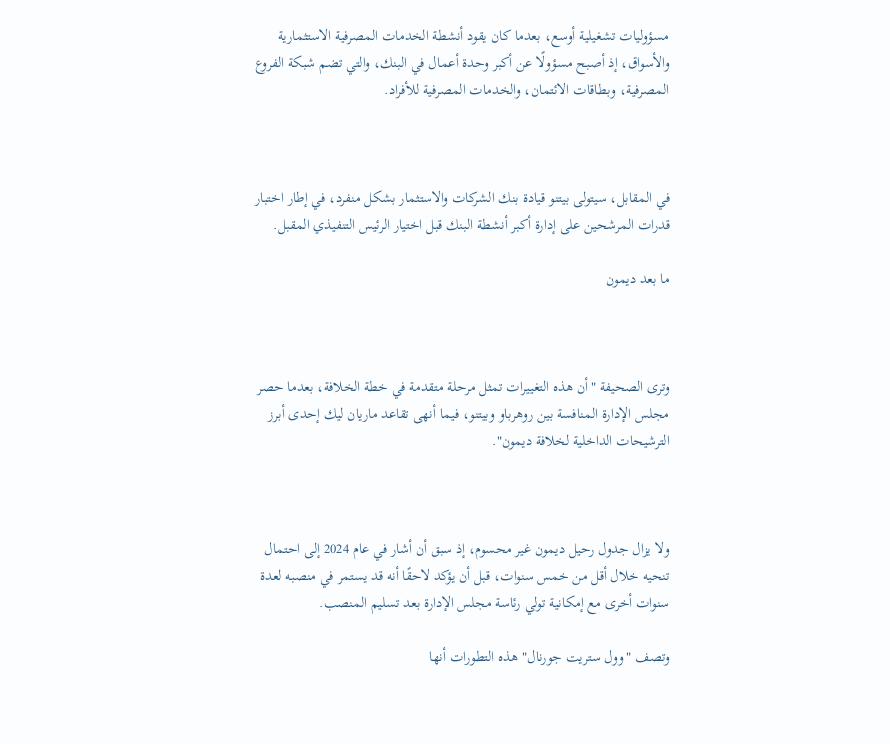مسؤوليات تشغيلية أوسع، بعدما كان يقود أنشطة الخدمات المصرفية الاستثمارية والأسواق، إذ أصبح مسؤولًا عن أكبر وحدة أعمال في البنك، والتي تضم شبكة الفروع المصرفية، وبطاقات الائتمان، والخدمات المصرفية للأفراد.



في المقابل، سيتولى بيتنو قيادة بنك الشركات والاستثمار بشكل منفرد، في إطار اختبار قدرات المرشحين على إدارة أكبر أنشطة البنك قبل اختيار الرئيس التنفيذي المقبل.

ما بعد ديمون



وترى الصحيفة "أن هذه التغييرات تمثل مرحلة متقدمة في خطة الخلافة، بعدما حصر مجلس الإدارة المنافسة بين روهرباو وبيتنو، فيما أنهى تقاعد ماريان ليك إحدى أبرز الترشيحات الداخلية لخلافة ديمون".



ولا يزال جدول رحيل ديمون غير محسوم، إذ سبق أن أشار في عام 2024 إلى احتمال تنحيه خلال أقل من خمس سنوات، قبل أن يؤكد لاحقًا أنه قد يستمر في منصبه لعدة سنوات أخرى مع إمكانية تولي رئاسة مجلس الإدارة بعد تسليم المنصب.

وتصف "وول ستريت جورنال" هذه التطورات أنها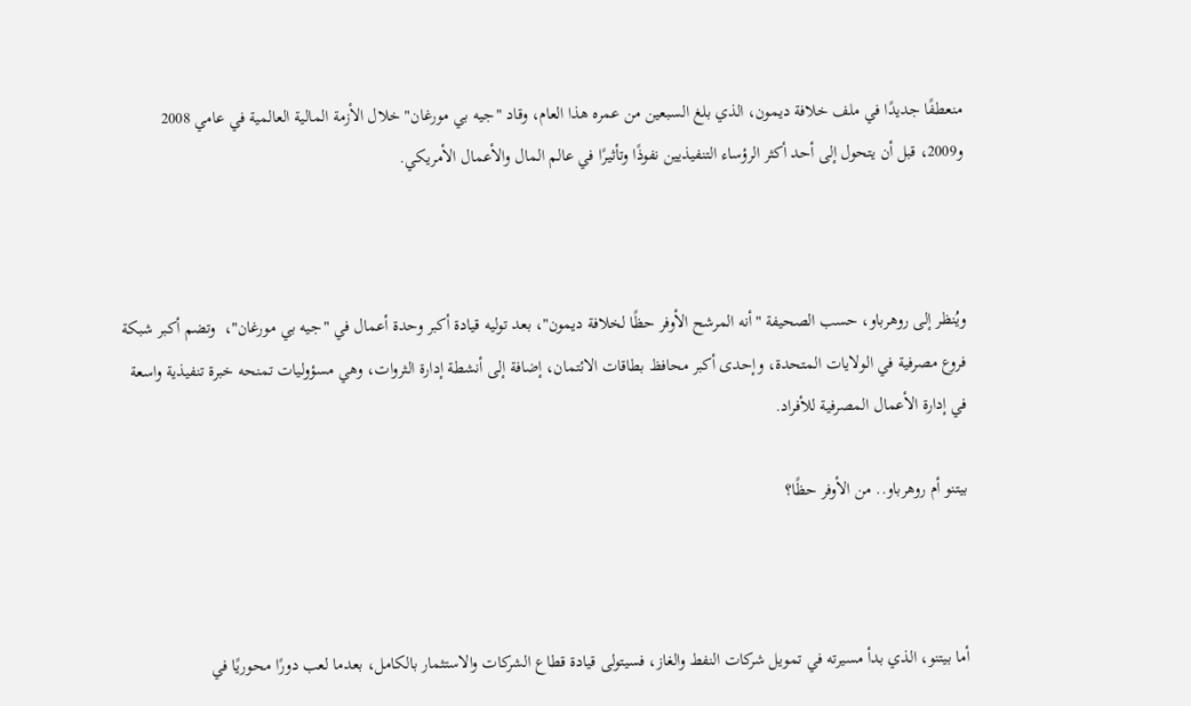منعطفًا جديدًا في ملف خلافة ديمون، الذي بلغ السبعين من عمره هذا العام، وقاد "جيه بي مورغان" خلال الأزمة المالية العالمية في عامي 2008 و2009، قبل أن يتحول إلى أحد أكثر الرؤساء التنفيذيين نفوذًا وتأثيرًا في عالم المال والأعمال الأمريكي.



ويُنظر إلى روهرباو، حسب الصحيفة "أنه المرشح الأوفر حظًا لخلافة ديمون"، بعد توليه قيادة أكبر وحدة أعمال في "جيه بي مورغان"،  وتضم أكبر شبكة فروع مصرفية في الولايات المتحدة، وإحدى أكبر محافظ بطاقات الائتمان، إضافة إلى أنشطة إدارة الثروات، وهي مسؤوليات تمنحه خبرة تنفيذية واسعة في إدارة الأعمال المصرفية للأفراد.

بيتنو أم روهرباو.. من الأوفر حظًا؟



أما بيتنو، الذي بدأ مسيرته في تمويل شركات النفط والغاز، فسيتولى قيادة قطاع الشركات والاستثمار بالكامل، بعدما لعب دورًا محوريًا في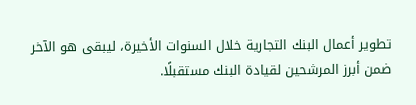تطوير أعمال البنك التجارية خلال السنوات الأخيرة، ليبقى هو الآخر ضمن أبرز المرشحين لقيادة البنك مستقبلًا.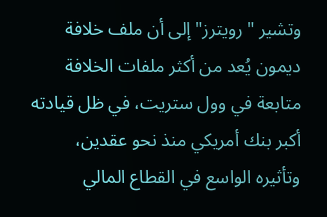وتشير "رويترز" إلى أن ملف خلافة ديمون يُعد من أكثر ملفات الخلافة متابعة في وول ستريت، في ظل قيادته أكبر بنك أمريكي منذ نحو عقدين، وتأثيره الواسع في القطاع المالي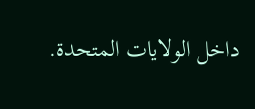داخل الولايات المتحدة.